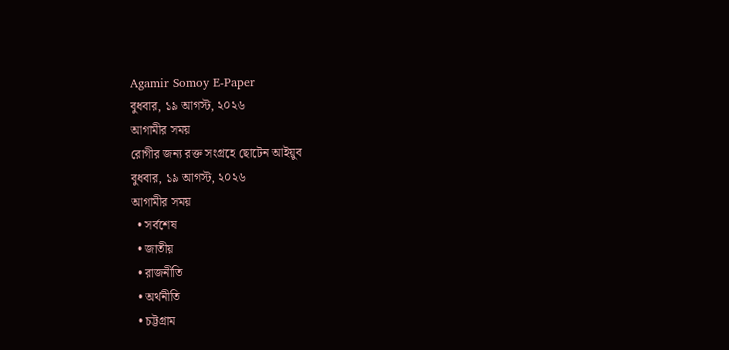Agamir Somoy E-Paper
বুধবার, ১৯ আগস্ট, ২০২৬
আগামীর সময়
রোগীর জন্য রক্ত সংগ্রহে ছোটেন আইয়ুব
বুধবার, ১৯ আগস্ট, ২০২৬
আগামীর সময়
  • সর্বশেষ
  • জাতীয়
  • রাজনীতি
  • অর্থনীতি
  • চট্টগ্রাম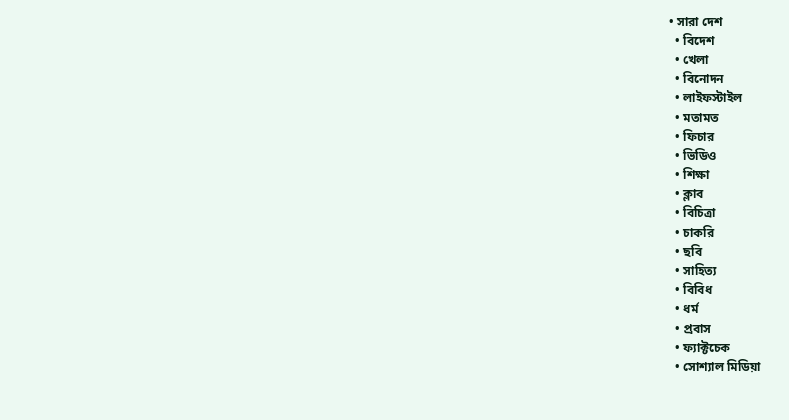• সারা দেশ
  • বিদেশ
  • খেলা
  • বিনোদন
  • লাইফস্টাইল
  • মতামত
  • ফিচার
  • ভিডিও
  • শিক্ষা
  • ক্লাব
  • বিচিত্রা
  • চাকরি
  • ছবি
  • সাহিত্য
  • বিবিধ
  • ধর্ম
  • প্রবাস
  • ফ্যাক্টচেক
  • সোশ্যাল মিডিয়া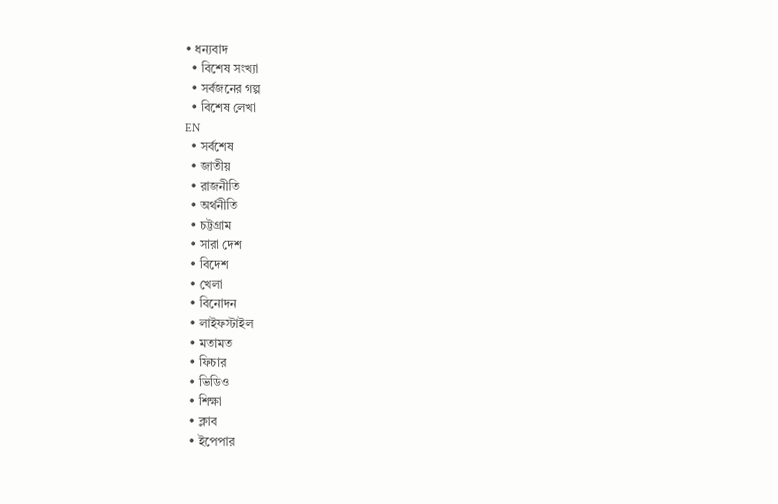• ধন্যবাদ
  • বিশেষ সংখ্যা
  • সর্বজনের গল্প
  • বিশেষ লেখা
EN
  • সর্বশেষ
  • জাতীয়
  • রাজনীতি
  • অর্থনীতি
  • চট্টগ্রাম
  • সারা দেশ
  • বিদেশ
  • খেলা
  • বিনোদন
  • লাইফস্টাইল
  • মতামত
  • ফিচার
  • ভিডিও
  • শিক্ষা
  • ক্লাব
  • ইপেপার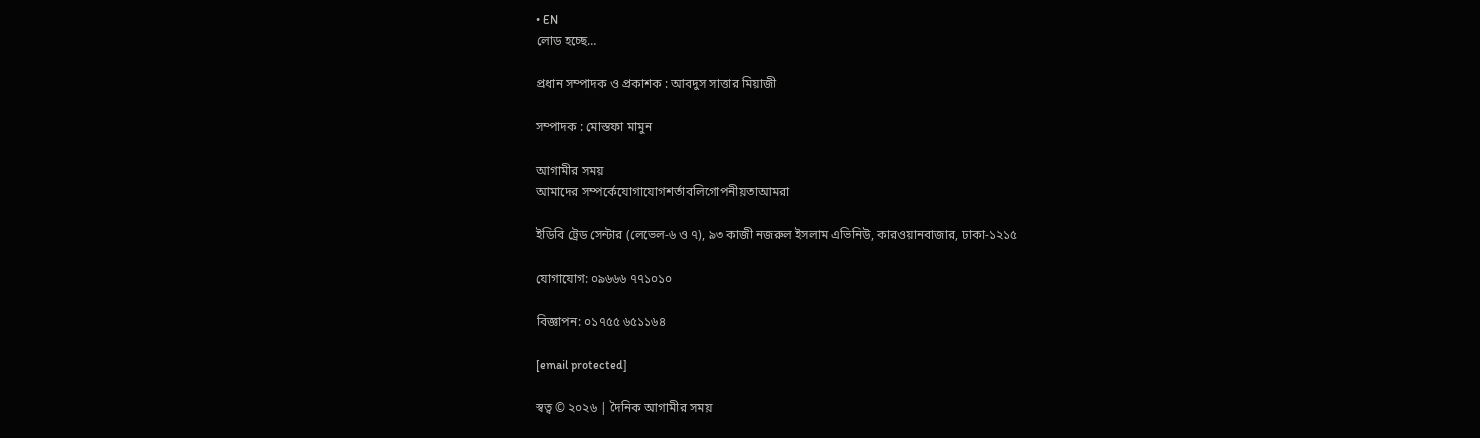• EN
লোড হচ্ছে…

প্রধান সম্পাদক ও প্রকাশক : আবদুস সাত্তার মিয়াজী

সম্পাদক : মোস্তফা মামুন

আগামীর সময়
আমাদের সম্পর্কেযোগাযোগশর্তাবলিগোপনীয়তাআমরা

ইডিবি ট্রেড সেন্টার (লেভেল-৬ ও ৭), ৯৩ কাজী নজরুল ইসলাম এভিনিউ, কারওয়ানবাজার, ঢাকা-১২১৫

যোগাযোগ: ০৯৬৬৬ ৭৭১০১০

বিজ্ঞাপন: ০১৭৫৫ ৬৫১১৬৪

[email protected]

স্বত্ব © ২০২৬ | দৈনিক আগামীর সময়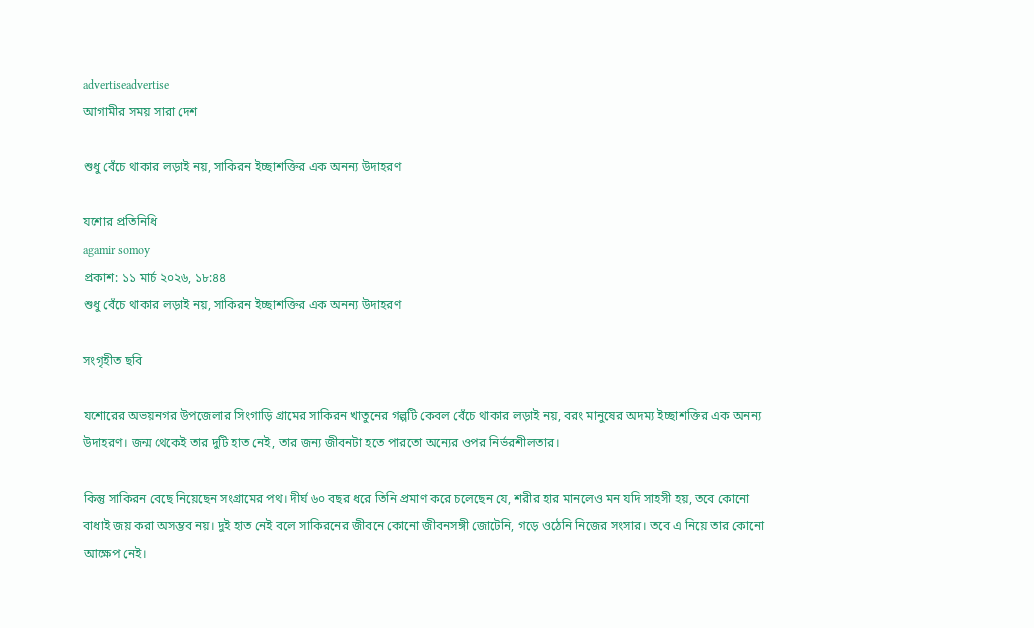advertiseadvertise
আগামীর সময় সারা দেশ

শুধু বেঁচে থাকার লড়াই নয়, সাকিরন ইচ্ছাশক্তির এক অনন্য উদাহরণ

যশোর প্রতিনিধি
agamir somoy
প্রকাশ: ১১ মার্চ ২০২৬, ১৮:৪৪
শুধু বেঁচে থাকার লড়াই নয়, সাকিরন ইচ্ছাশক্তির এক অনন্য উদাহরণ

সংগৃহীত ছবি

যশোরের অভয়নগর উপজেলার সিংগাড়ি গ্রামের সাকিরন খাতুনের গল্পটি কেবল বেঁচে থাকার লড়াই নয়, বরং মানুষের অদম্য ইচ্ছাশক্তির এক অনন্য উদাহরণ। জন্ম থেকেই তার দুটি হাত নেই, তার জন্য জীবনটা হতে পারতো অন্যের ওপর নির্ভরশীলতার।

কিন্তু সাকিরন বেছে নিয়েছেন সংগ্রামের পথ। দীর্ঘ ৬০ বছর ধরে তিনি প্রমাণ করে চলেছেন যে, শরীর হার মানলেও মন যদি সাহসী হয়, তবে কোনো বাধাই জয় করা অসম্ভব নয়। দুই হাত নেই বলে সাকিরনের জীবনে কোনো জীবনসঙ্গী জোটেনি, গড়ে ওঠেনি নিজের সংসার। তবে এ নিয়ে তার কোনো আক্ষেপ নেই।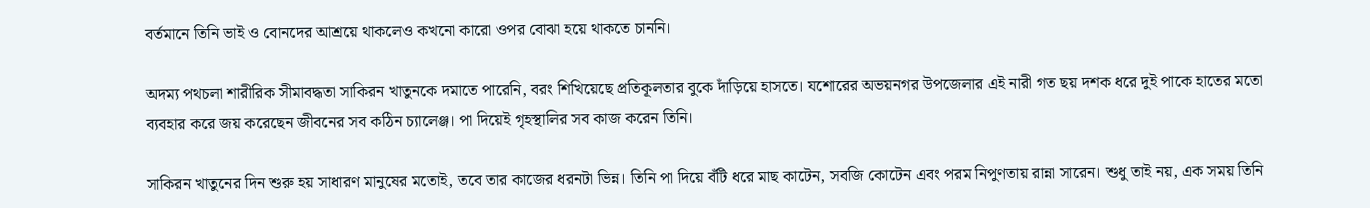বর্তমানে তিনি ভাই ও বোনদের আশ্রয়ে থাকলেও কখনো কারো ওপর বোঝা হয়ে থাকতে চাননি।

অদম্য পথচলা শারীরিক সীমাবদ্ধতা সাকিরন খাতুনকে দমাতে পারেনি, বরং শিখিয়েছে প্রতিকূলতার বুকে দাঁড়িয়ে হাসতে। যশোরের অভয়নগর উপজেলার এই নারী গত ছয় দশক ধরে দুই পাকে হাতের মতো ব্যবহার করে জয় করেছেন জীবনের সব কঠিন চ্যালেঞ্জ। পা দিয়েই গৃহস্থালির সব কাজ করেন তিনি।

সাকিরন খাতুনের দিন শুরু হয় সাধারণ মানুষের মতোই, তবে তার কাজের ধরনটা ভিন্ন। তিনি পা দিয়ে বঁটি ধরে মাছ কাটেন, সবজি কোটেন এবং পরম নিপুণতায় রান্না সারেন। শুধু তাই নয়, এক সময় তিনি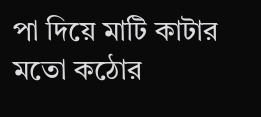পা দিয়ে মাটি কাটার মতো কঠোর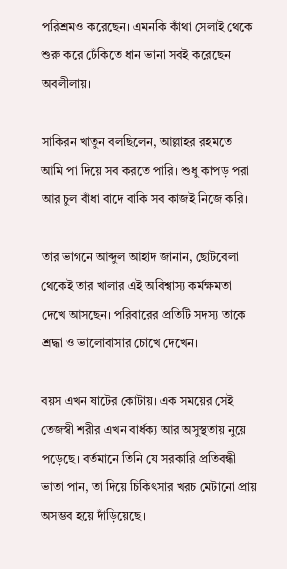পরিশ্রমও করেছেন। এমনকি কাঁথা সেলাই থেকে শুরু করে ঢেঁকিতে ধান ভানা সবই করেছেন অবলীলায়।

সাকিরন খাতুন বলছিলেন, আল্লাহর রহমতে আমি পা দিয়ে সব করতে পারি। শুধু কাপড় পরা আর চুল বাঁধা বাদে বাকি সব কাজই নিজে করি।

তার ভাগনে আব্দুল আহাদ জানান, ছোটবেলা থেকেই তার খালার এই অবিশ্বাস্য কর্মক্ষমতা দেখে আসছেন। পরিবারের প্রতিটি সদস্য তাকে শ্রদ্ধা ও ভালোবাসার চোখে দেখেন।

বয়স এখন ষাটের কোটায়। এক সময়ের সেই তেজস্বী শরীর এখন বার্ধক্য আর অসুস্থতায় নুয়ে পড়েছে। বর্তমানে তিনি যে সরকারি প্রতিবন্ধী ভাতা পান, তা দিয়ে চিকিৎসার খরচ মেটানো প্রায় অসম্ভব হয়ে দাঁড়িয়েছে।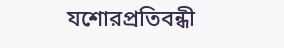যশোরপ্রতিবন্ধী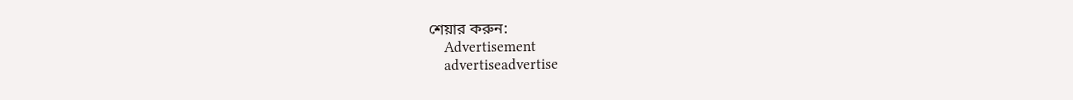শেয়ার করুন:
    Advertisement
    advertiseadvertise